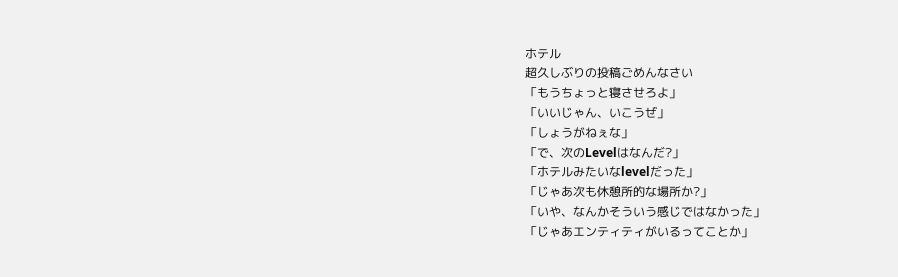ホテル
超久しぶりの投稿ごめんなさい
「もうちょっと寝させろよ」
「いいじゃん、いこうぜ」
「しょうがねぇな」
「で、次のLevelはなんだ?」
「ホテルみたいなlevelだった」
「じゃあ次も休憩所的な場所か?」
「いや、なんかそういう感じではなかった」
「じゃあエンティティがいるってことか」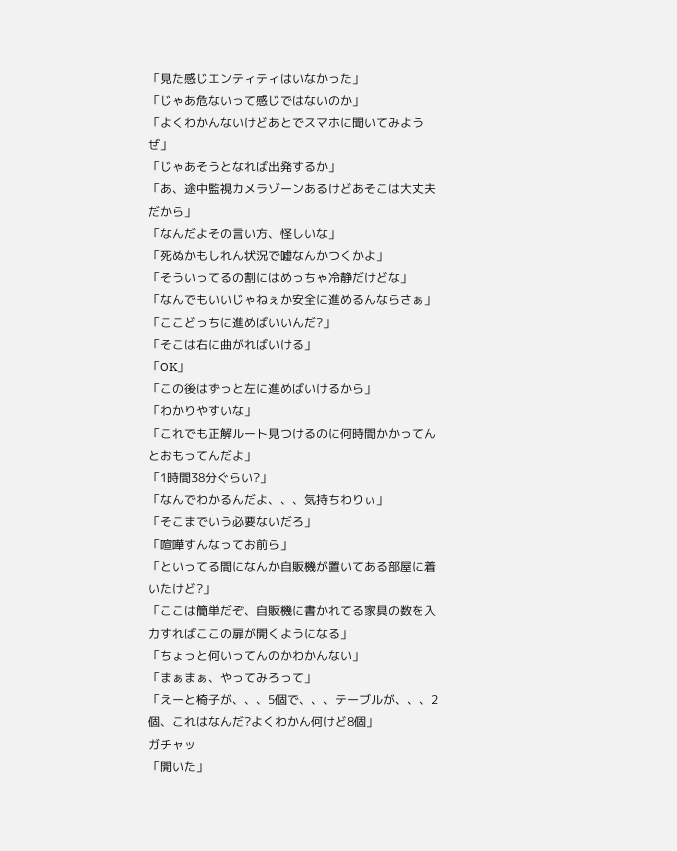「見た感じエンティティはいなかった」
「じゃあ危ないって感じではないのか」
「よくわかんないけどあとでスマホに聞いてみようぜ」
「じゃあそうとなれば出発するか」
「あ、途中監視カメラゾーンあるけどあそこは大丈夫だから」
「なんだよその言い方、怪しいな」
「死ぬかもしれん状況で嘘なんかつくかよ」
「そういってるの割にはめっちゃ冷静だけどな」
「なんでもいいじゃねぇか安全に進めるんならさぁ」
「ここどっちに進めばいいんだ?」
「そこは右に曲がればいける」
「OK」
「この後はずっと左に進めばいけるから」
「わかりやすいな」
「これでも正解ルート見つけるのに何時間かかってんとおもってんだよ」
「1時間38分ぐらい?」
「なんでわかるんだよ、、、気持ちわりぃ」
「そこまでいう必要ないだろ」
「喧嘩すんなってお前ら」
「といってる間になんか自販機が置いてある部屋に着いたけど?」
「ここは簡単だぞ、自販機に書かれてる家具の数を入力すればここの扉が開くようになる」
「ちょっと何いってんのかわかんない」
「まぁまぁ、やってみろって」
「えーと椅子が、、、5個で、、、テーブルが、、、2個、これはなんだ?よくわかん何けど8個」
ガチャッ
「開いた」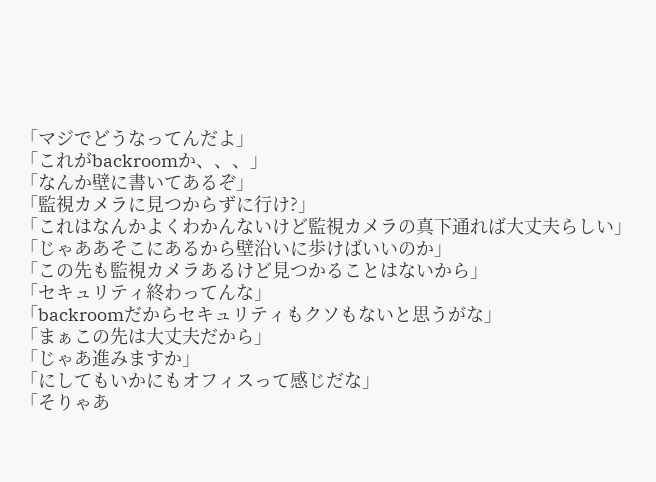「マジでどうなってんだよ」
「これがbackroomか、、、」
「なんか壁に書いてあるぞ」
「監視カメラに見つからずに行け?」
「これはなんかよくわかんないけど監視カメラの真下通れば大丈夫らしい」
「じゃああそこにあるから壁沿いに歩けばいいのか」
「この先も監視カメラあるけど見つかることはないから」
「セキュリティ終わってんな」
「backroomだからセキュリティもクソもないと思うがな」
「まぁこの先は大丈夫だから」
「じゃあ進みますか」
「にしてもいかにもオフィスって感じだな」
「そりゃあ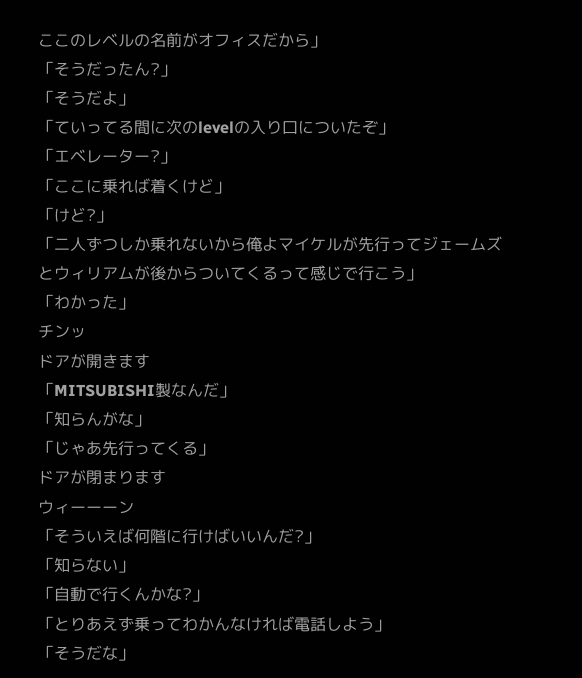ここのレベルの名前がオフィスだから」
「そうだったん?」
「そうだよ」
「ていってる間に次のlevelの入り口についたぞ」
「エベレーター?」
「ここに乗れば着くけど」
「けど?」
「二人ずつしか乗れないから俺よマイケルが先行ってジェームズとウィリアムが後からついてくるって感じで行こう」
「わかった」
チンッ
ドアが開きます
「MITSUBISHI製なんだ」
「知らんがな」
「じゃあ先行ってくる」
ドアが閉まります
ウィーーーン
「そういえば何階に行けばいいんだ?」
「知らない」
「自動で行くんかな?」
「とりあえず乗ってわかんなければ電話しよう」
「そうだな」